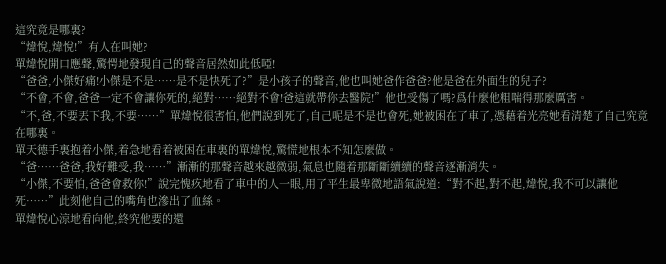這究竟是哪裏?
“煒悅,煒悅!”有人在叫她?
單煒悅開口應聲,驚愕地發現自己的聲音居然如此低啞!
“爸爸,小傑好痛!小傑是不是……是不是快死了?”是小孩子的聲音,他也叫她爸作爸爸?他是爸在外面生的兒子?
“不會,不會,爸爸一定不會讓你死的,絕對……絕對不會!爸這就帶你去醫院!”他也受傷了嗎?爲什麼他粗喘得那麼厲害。
“不,爸,不要丟下我,不要……”單煒悅很害怕,他們說到死了,自己呢是不是也會死,她被困在了車了,憑藉着光亮她看清楚了自己究竟在哪裏。
單天德手裏抱着小傑,着急地看着被困在車裏的單煒悅,驚慌地根本不知怎麼做。
“爸……爸爸,我好難受,我……”漸漸的那聲音越來越微弱,氣息也隨着那斷斷續續的聲音逐漸消失。
“小傑,不要怕,爸爸會救你!”說完愧疚地看了車中的人一眼,用了平生最卑微地語氣說道:“對不起,對不起,煒悅,我不可以讓他死……”此刻他自己的嘴角也滲出了血絲。
單煒悅心涼地看向他,終究他要的還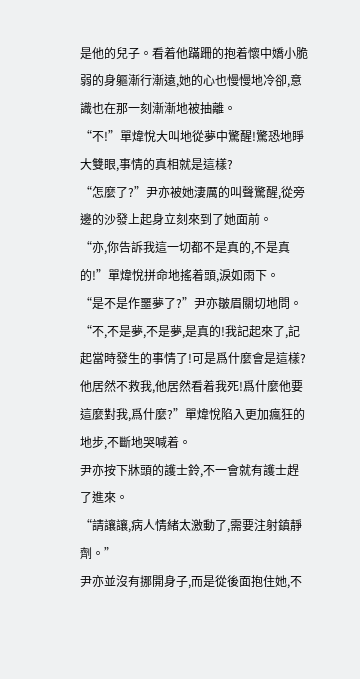是他的兒子。看着他蹣跚的抱着懷中嬌小脆弱的身軀漸行漸遠,她的心也慢慢地冷卻,意識也在那一刻漸漸地被抽離。
“不!”單煒悅大叫地從夢中驚醒!驚恐地睜大雙眼,事情的真相就是這樣?
“怎麼了?”尹亦被她淒厲的叫聲驚醒,從旁邊的沙發上起身立刻來到了她面前。
“亦,你告訴我這一切都不是真的,不是真的!”單煒悅拼命地搖着頭,淚如雨下。
“是不是作噩夢了?”尹亦皺眉關切地問。
“不,不是夢,不是夢,是真的!我記起來了,記起當時發生的事情了!可是爲什麼會是這樣?他居然不救我,他居然看着我死!爲什麼他要這麼對我,爲什麼?”單煒悅陷入更加瘋狂的地步,不斷地哭喊着。
尹亦按下牀頭的護士鈴,不一會就有護士趕了進來。
“請讓讓,病人情緒太激動了,需要注射鎮靜劑。”
尹亦並沒有挪開身子,而是從後面抱住她,不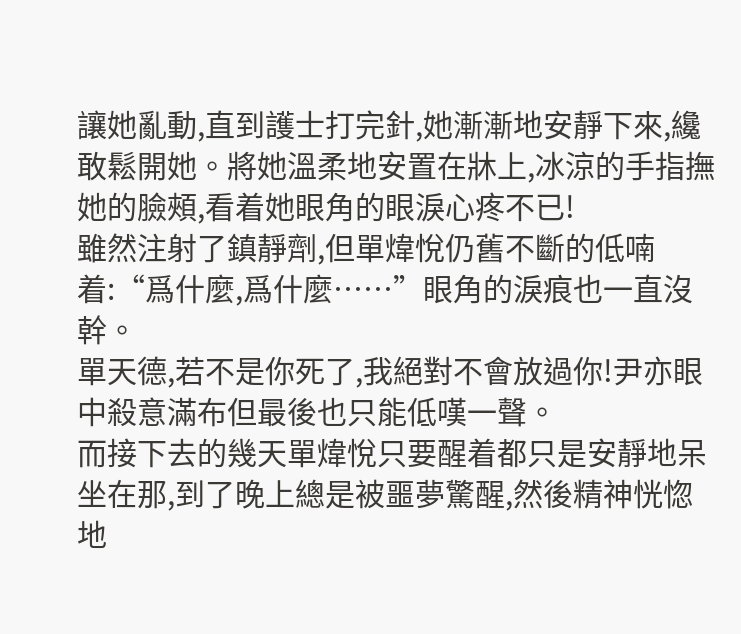讓她亂動,直到護士打完針,她漸漸地安靜下來,纔敢鬆開她。將她溫柔地安置在牀上,冰涼的手指撫她的臉頰,看着她眼角的眼淚心疼不已!
雖然注射了鎮靜劑,但單煒悅仍舊不斷的低喃着:“爲什麼,爲什麼……”眼角的淚痕也一直沒幹。
單天德,若不是你死了,我絕對不會放過你!尹亦眼中殺意滿布但最後也只能低嘆一聲。
而接下去的幾天單煒悅只要醒着都只是安靜地呆坐在那,到了晚上總是被噩夢驚醒,然後精神恍惚地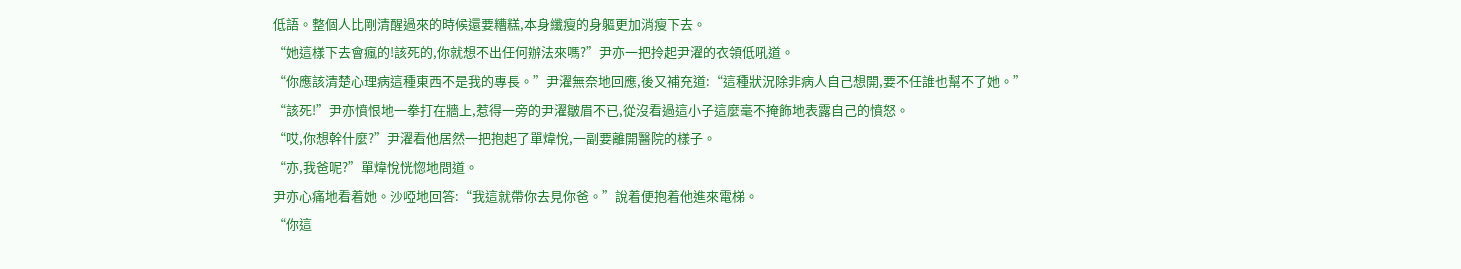低語。整個人比剛清醒過來的時候還要糟糕,本身纖瘦的身軀更加消瘦下去。
“她這樣下去會瘋的!該死的,你就想不出任何辦法來嗎?”尹亦一把拎起尹濯的衣領低吼道。
“你應該清楚心理病這種東西不是我的專長。”尹濯無奈地回應,後又補充道:“這種狀況除非病人自己想開,要不任誰也幫不了她。”
“該死!”尹亦憤恨地一拳打在牆上,惹得一旁的尹濯皺眉不已,從沒看過這小子這麼毫不掩飾地表露自己的憤怒。
“哎,你想幹什麼?”尹濯看他居然一把抱起了單煒悅,一副要離開醫院的樣子。
“亦,我爸呢?”單煒悅恍惚地問道。
尹亦心痛地看着她。沙啞地回答:“我這就帶你去見你爸。”說着便抱着他進來電梯。
“你這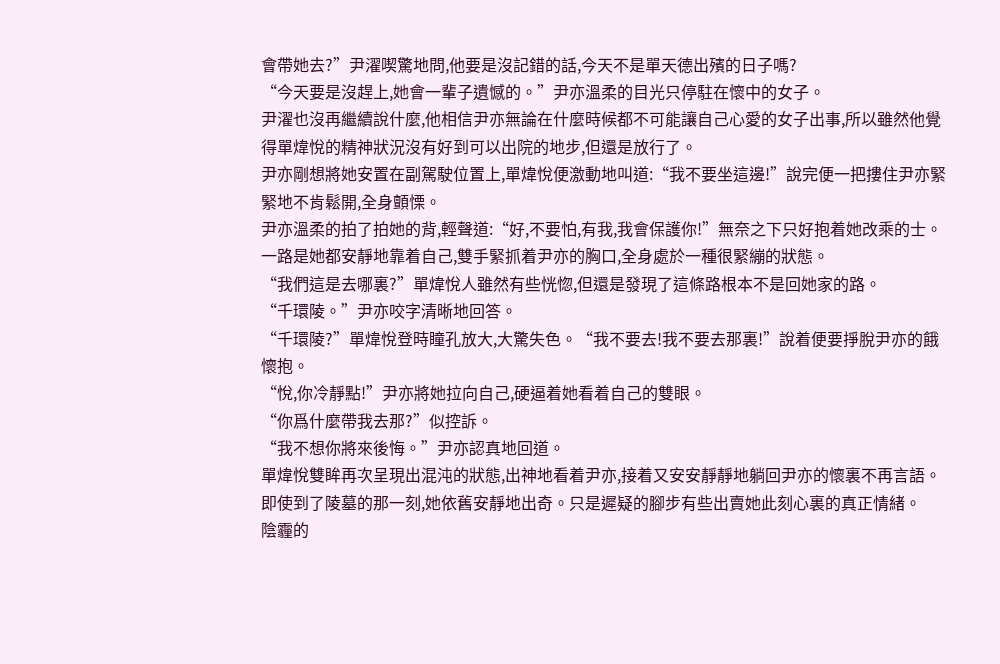會帶她去?”尹濯喫驚地問,他要是沒記錯的話,今天不是單天德出殯的日子嗎?
“今天要是沒趕上,她會一輩子遺憾的。”尹亦溫柔的目光只停駐在懷中的女子。
尹濯也沒再繼續說什麼,他相信尹亦無論在什麼時候都不可能讓自己心愛的女子出事,所以雖然他覺得單煒悅的精神狀況沒有好到可以出院的地步,但還是放行了。
尹亦剛想將她安置在副駕駛位置上,單煒悅便激動地叫道:“我不要坐這邊!”說完便一把摟住尹亦緊緊地不肯鬆開,全身顫慄。
尹亦溫柔的拍了拍她的背,輕聲道:“好,不要怕,有我,我會保護你!”無奈之下只好抱着她改乘的士。
一路是她都安靜地靠着自己,雙手緊抓着尹亦的胸口,全身處於一種很緊繃的狀態。
“我們這是去哪裏?”單煒悅人雖然有些恍惚,但還是發現了這條路根本不是回她家的路。
“千環陵。”尹亦咬字清晰地回答。
“千環陵?”單煒悅登時瞳孔放大,大驚失色。“我不要去!我不要去那裏!”說着便要掙脫尹亦的餓懷抱。
“悅,你冷靜點!”尹亦將她拉向自己,硬逼着她看着自己的雙眼。
“你爲什麼帶我去那?”似控訴。
“我不想你將來後悔。”尹亦認真地回道。
單煒悅雙眸再次呈現出混沌的狀態,出神地看着尹亦,接着又安安靜靜地躺回尹亦的懷裏不再言語。
即使到了陵墓的那一刻,她依舊安靜地出奇。只是遲疑的腳步有些出賣她此刻心裏的真正情緒。
陰霾的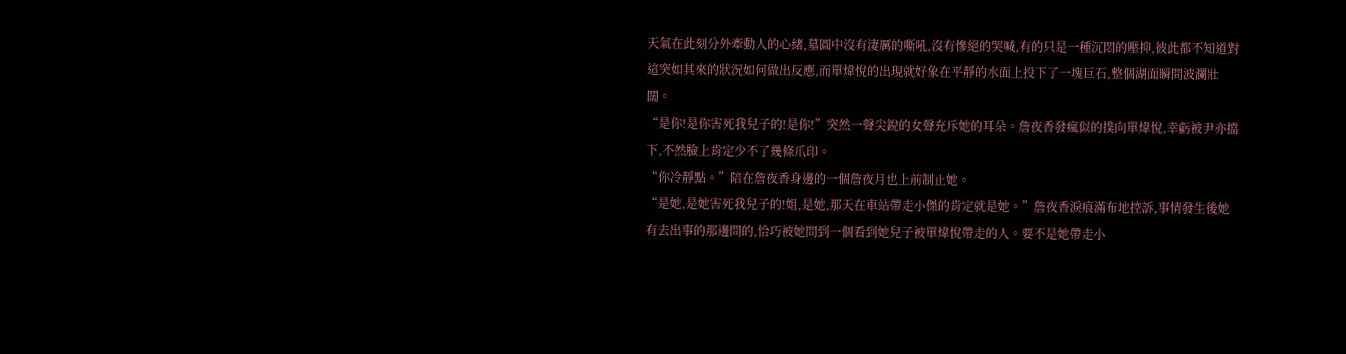天氣在此刻分外牽動人的心緒,墓圓中沒有淒厲的嘶吼,沒有慘絕的哭喊,有的只是一種沉悶的壓抑,彼此都不知道對這突如其來的狀況如何做出反應,而單煒悅的出現就好象在平靜的水面上投下了一塊巨石,整個湖面瞬間波瀾壯闊。
“是你!是你害死我兒子的!是你!”突然一聲尖銳的女聲充斥她的耳朵。詹夜香發瘋似的撲向單煒悅,幸虧被尹亦擋下,不然臉上肯定少不了幾條爪印。
“你冷靜點。”陪在詹夜香身邊的一個詹夜月也上前制止她。
“是她,是她害死我兒子的!姐,是她,那天在車站帶走小傑的肯定就是她。”詹夜香淚痕滿布地控訴,事情發生後她有去出事的那邊問的,恰巧被她問到一個看到她兒子被單煒悅帶走的人。要不是她帶走小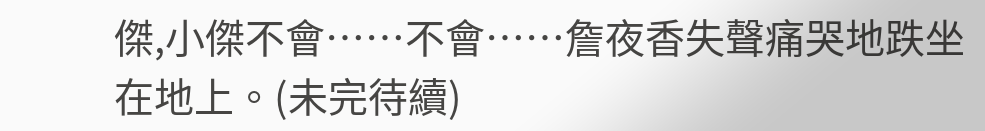傑,小傑不會……不會……詹夜香失聲痛哭地跌坐在地上。(未完待續)